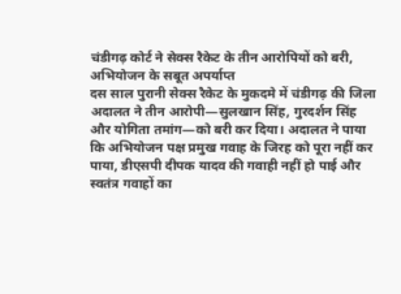चंडीगढ़ कोर्ट ने सेक्स रैकेट के तीन आरोपियों को बरी, अभियोजन के सबूत अपर्याप्त
दस साल पुरानी सेक्स रैकेट के मुकदमे में चंडीगढ़ की जिला अदालत ने तीन आरोपी—सुलखान सिंह, गुरदर्शन सिंह और योगिता तमांग—को बरी कर दिया। अदालत ने पाया कि अभियोजन पक्ष प्रमुख गवाह के जिरह को पूरा नहीं कर पाया, डीएसपी दीपक यादव की गवाही नहीं हो पाई और स्वतंत्र गवाहों का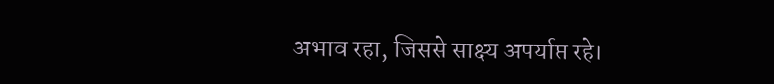अभाव रहा, जिससे साक्ष्य अपर्याप्त रहे।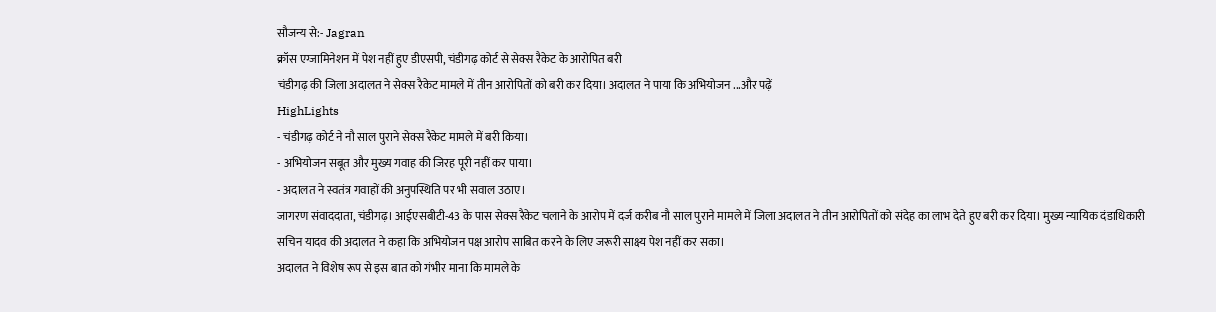सौजन्य से:- Jagran
क्रॉस एग्जामिनेशन में पेश नहीं हुए डीएसपी, चंडीगढ़ कोर्ट से सेक्स रैकेट के आरोपित बरी
चंडीगढ़ की जिला अदालत ने सेक्स रैकेट मामले में तीन आरोपितों को बरी कर दिया। अदालत ने पाया कि अभियोजन ...और पढ़ें
HighLights
- चंडीगढ़ कोर्ट ने नौ साल पुराने सेक्स रैकेट मामले में बरी किया।
- अभियोजन सबूत और मुख्य गवाह की जिरह पूरी नहीं कर पाया।
- अदालत ने स्वतंत्र गवाहों की अनुपस्थिति पर भी सवाल उठाए।
जागरण संवाददाता, चंडीगढ़। आईएसबीटी-43 के पास सेक्स रैकेट चलाने के आरोप में दर्ज करीब नौ साल पुराने मामले में जिला अदालत ने तीन आरोपितों को संदेह का लाभ देते हुए बरी कर दिया। मुख्य न्यायिक दंडाधिकारी सचिन यादव की अदालत ने कहा कि अभियोजन पक्ष आरोप साबित करने के लिए जरूरी साक्ष्य पेश नहीं कर सका।
अदालत ने विशेष रूप से इस बात को गंभीर माना कि मामले के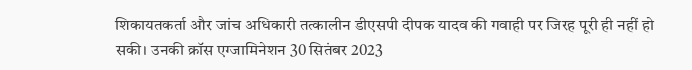शिकायतकर्ता और जांच अधिकारी तत्कालीन डीएसपी दीपक यादव की गवाही पर जिरह पूरी ही नहीं हो सकी। उनकी क्रॉस एग्जामिनेशन 30 सितंबर 2023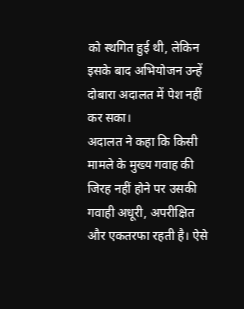को स्थगित हुई थी, लेकिन इसके बाद अभियोजन उन्हें दोबारा अदालत में पेश नहीं कर सका।
अदालत ने कहा कि किसी मामले के मुख्य गवाह की जिरह नहीं होने पर उसकी गवाही अधूरी, अपरीक्षित और एकतरफा रहती है। ऐसे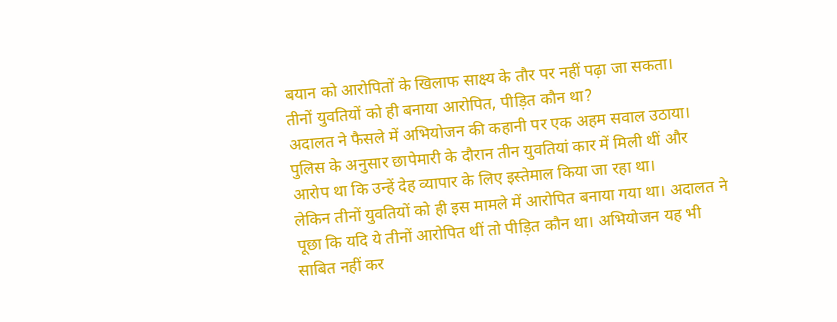बयान को आरोपितों के खिलाफ साक्ष्य के तौर पर नहीं पढ़ा जा सकता।
तीनों युवतियों को ही बनाया आरोपित, पीड़ित कौन था?
अदालत ने फैसले में अभियोजन की कहानी पर एक अहम सवाल उठाया। पुलिस के अनुसार छापेमारी के दौरान तीन युवतियां कार में मिली थीं और आरोप था कि उन्हें देह व्यापार के लिए इस्तेमाल किया जा रहा था।
लेकिन तीनों युवतियों को ही इस मामले में आरोपित बनाया गया था। अदालत ने पूछा कि यदि ये तीनों आरोपित थीं तो पीड़ित कौन था। अभियोजन यह भी साबित नहीं कर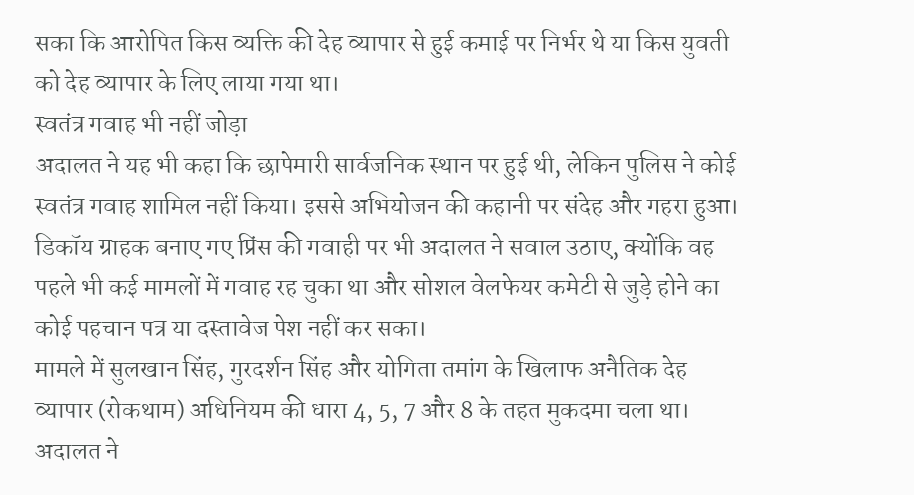सका कि आरोपित किस व्यक्ति की देह व्यापार से हुई कमाई पर निर्भर थे या किस युवती को देह व्यापार के लिए लाया गया था।
स्वतंत्र गवाह भी नहीं जोड़ा
अदालत ने यह भी कहा कि छापेमारी सार्वजनिक स्थान पर हुई थी, लेकिन पुलिस ने कोई स्वतंत्र गवाह शामिल नहीं किया। इससे अभियोजन की कहानी पर संदेह और गहरा हुआ।
डिकॉय ग्राहक बनाए गए प्रिंस की गवाही पर भी अदालत ने सवाल उठाए, क्योंकि वह पहले भी कई मामलों में गवाह रह चुका था और सोशल वेलफेयर कमेटी से जुड़े होने का कोई पहचान पत्र या दस्तावेज पेश नहीं कर सका।
मामले में सुलखान सिंह, गुरदर्शन सिंह और योगिता तमांग के खिलाफ अनैतिक देह व्यापार (रोकथाम) अधिनियम की धारा 4, 5, 7 और 8 के तहत मुकदमा चला था। अदालत ने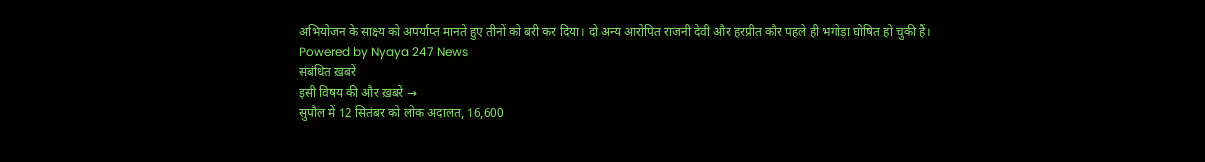अभियोजन के साक्ष्य को अपर्याप्त मानते हुए तीनों को बरी कर दिया। दो अन्य आरोपित राजनी देवी और हरप्रीत कौर पहले ही भगोड़ा घोषित हो चुकी हैं।
Powered by Nyaya 247 News
संबंधित ख़बरें
इसी विषय की और ख़बरें →
सुपौल में 12 सितंबर को लोक अदालत, 16,600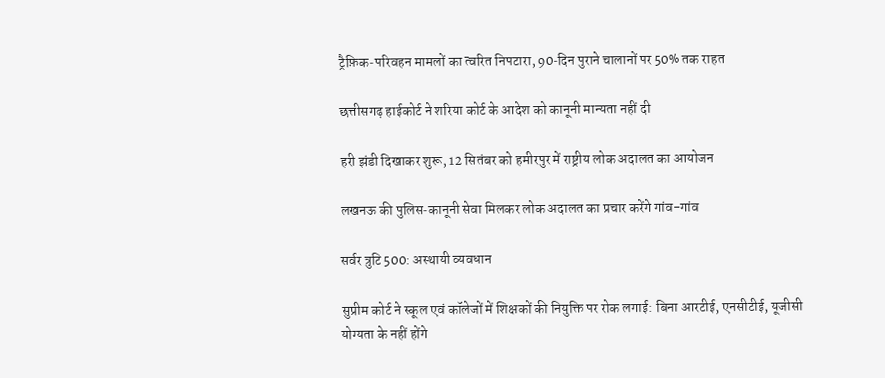ट्रैफ़िक‑परिवहन मामलों का त्वरित निपटारा, 90‑दिन पुराने चालानों पर 50% तक राहत

छत्तीसगढ़ हाईकोर्ट ने शरिया कोर्ट के आदेश को कानूनी मान्यता नहीं दी

हरी झंडी दिखाकर शुरू, 12 सितंबर को हमीरपुर में राष्ट्रीय लोक अदालत का आयोजन

लखनऊ की पुलिस‑कानूनी सेवा मिलकर लोक अदालत का प्रचार करेंगे गांव-गांव

सर्वर त्रुटि 500: अस्थायी व्यवधान

सुप्रीम कोर्ट ने स्कूल एवं कॉलेजों में शिक्षकों की नियुक्ति पर रोक लगाई: बिना आरटीई, एनसीटीई, यूजीसी योग्यता के नहीं होंगे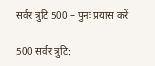सर्वर त्रुटि 500 – पुनः प्रयास करें

500 सर्वर त्रुटि: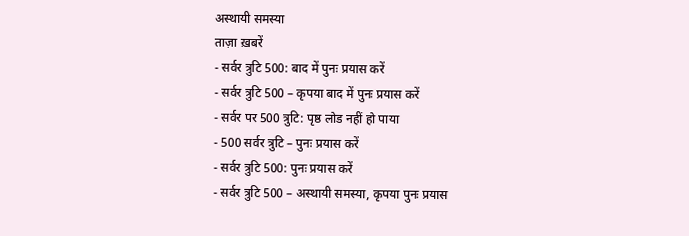अस्थायी समस्या
ताज़ा ख़बरें
- सर्वर त्रुटि 500: बाद में पुनः प्रयास करें
- सर्वर त्रुटि 500 – कृपया बाद में पुनः प्रयास करें
- सर्वर पर 500 त्रुटि: पृष्ठ लोड नहीं हो पाया
- 500 सर्वर त्रुटि – पुनः प्रयास करें
- सर्वर त्रुटि 500: पुनः प्रयास करें
- सर्वर त्रुटि 500 – अस्थायी समस्या, कृपया पुनः प्रयास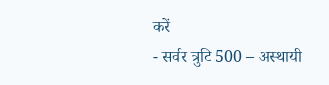करें
- सर्वर त्रुटि 500 – अस्थायी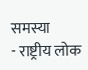समस्या
- राष्ट्रीय लोक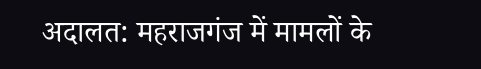अदालत: महराजगंज में मामलों के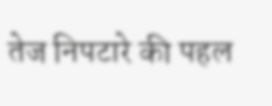तेज निपटारे की पहल